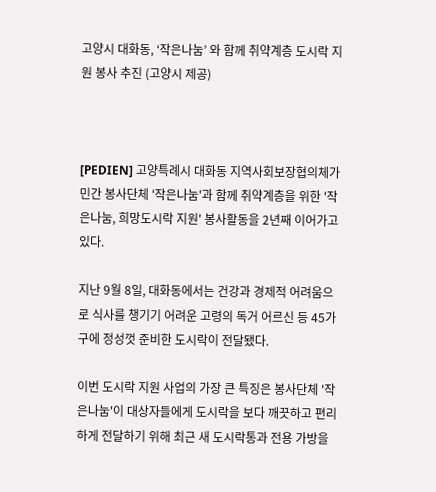고양시 대화동, ‘작은나눔’ 와 함께 취약계층 도시락 지원 봉사 추진 (고양시 제공)



[PEDIEN] 고양특례시 대화동 지역사회보장협의체가 민간 봉사단체 '작은나눔'과 함께 취약계층을 위한 '작은나눔, 희망도시락 지원' 봉사활동을 2년째 이어가고 있다.

지난 9월 8일, 대화동에서는 건강과 경제적 어려움으로 식사를 챙기기 어려운 고령의 독거 어르신 등 45가구에 정성껏 준비한 도시락이 전달됐다.

이번 도시락 지원 사업의 가장 큰 특징은 봉사단체 '작은나눔'이 대상자들에게 도시락을 보다 깨끗하고 편리하게 전달하기 위해 최근 새 도시락통과 전용 가방을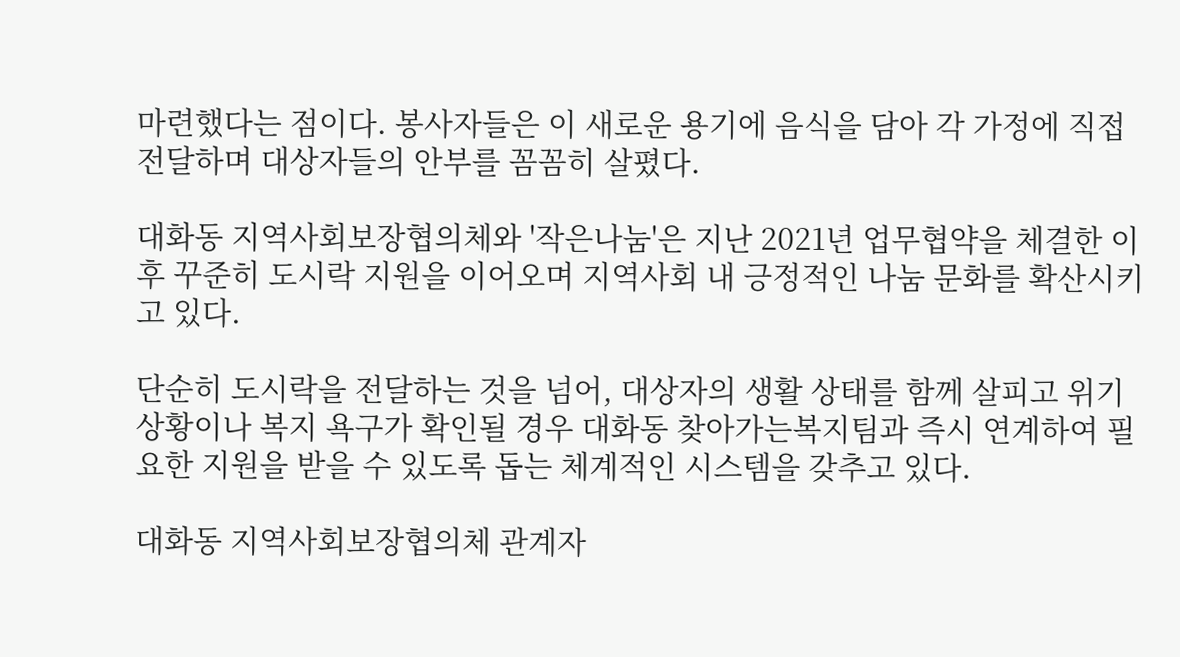마련했다는 점이다. 봉사자들은 이 새로운 용기에 음식을 담아 각 가정에 직접 전달하며 대상자들의 안부를 꼼꼼히 살폈다.

대화동 지역사회보장협의체와 '작은나눔'은 지난 2021년 업무협약을 체결한 이후 꾸준히 도시락 지원을 이어오며 지역사회 내 긍정적인 나눔 문화를 확산시키고 있다.

단순히 도시락을 전달하는 것을 넘어, 대상자의 생활 상태를 함께 살피고 위기 상황이나 복지 욕구가 확인될 경우 대화동 찾아가는복지팀과 즉시 연계하여 필요한 지원을 받을 수 있도록 돕는 체계적인 시스템을 갖추고 있다.

대화동 지역사회보장협의체 관계자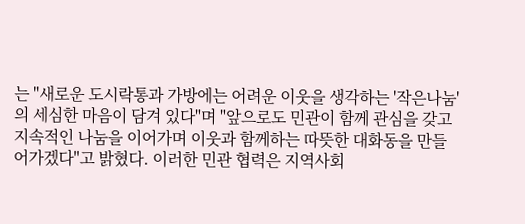는 "새로운 도시락통과 가방에는 어려운 이웃을 생각하는 '작은나눔'의 세심한 마음이 담겨 있다"며 "앞으로도 민관이 함께 관심을 갖고 지속적인 나눔을 이어가며 이웃과 함께하는 따뜻한 대화동을 만들어가겠다"고 밝혔다. 이러한 민관 협력은 지역사회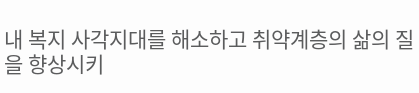내 복지 사각지대를 해소하고 취약계층의 삶의 질을 향상시키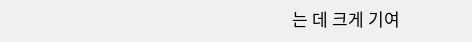는 데 크게 기여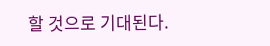할 것으로 기대된다.